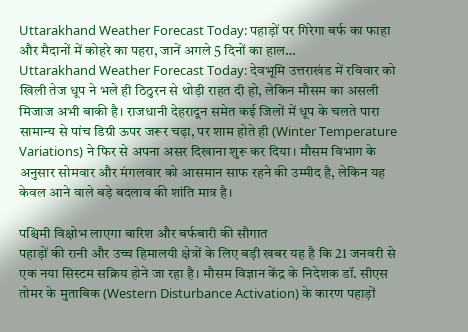Uttarakhand Weather Forecast Today: पहाड़ों पर गिरेगा बर्फ का फाहा और मैदानों में कोहरे का पहरा, जानें अगले 5 दिनों का हाल…
Uttarakhand Weather Forecast Today: देवभूमि उत्तराखंड में रविवार को खिली तेज धूप ने भले ही ठिठुरन से थोड़ी राहत दी हो, लेकिन मौसम का असली मिजाज अभी बाकी है। राजधानी देहरादून समेत कई जिलों में धूप के चलते पारा सामान्य से पांच डिग्री ऊपर जरूर चढ़ा, पर शाम होते ही (Winter Temperature Variations) ने फिर से अपना असर दिखाना शुरू कर दिया। मौसम विभाग के अनुसार सोमवार और मंगलवार को आसमान साफ रहने की उम्मीद है, लेकिन यह केवल आने वाले बड़े बदलाव की शांति मात्र है।

पश्चिमी विक्षोभ लाएगा बारिश और बर्फबारी की सौगात
पहाड़ों की रानी और उच्च हिमालयी क्षेत्रों के लिए बड़ी खबर यह है कि 21 जनवरी से एक नया सिस्टम सक्रिय होने जा रहा है। मौसम विज्ञान केंद्र के निदेशक डॉ. सीएस तोमर के मुताबिक (Western Disturbance Activation) के कारण पहाड़ों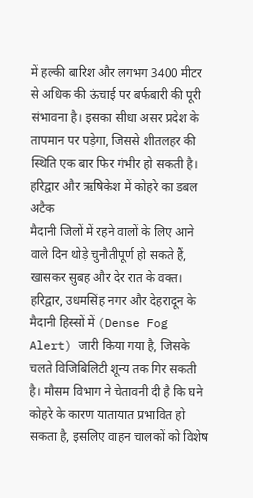में हल्की बारिश और लगभग 3400 मीटर से अधिक की ऊंचाई पर बर्फबारी की पूरी संभावना है। इसका सीधा असर प्रदेश के तापमान पर पड़ेगा, जिससे शीतलहर की स्थिति एक बार फिर गंभीर हो सकती है।
हरिद्वार और ऋषिकेश में कोहरे का डबल अटैक
मैदानी जिलों में रहने वालों के लिए आने वाले दिन थोड़े चुनौतीपूर्ण हो सकते हैं, खासकर सुबह और देर रात के वक्त। हरिद्वार, उधमसिंह नगर और देहरादून के मैदानी हिस्सों में (Dense Fog Alert) जारी किया गया है, जिसके चलते विजिबिलिटी शून्य तक गिर सकती है। मौसम विभाग ने चेतावनी दी है कि घने कोहरे के कारण यातायात प्रभावित हो सकता है, इसलिए वाहन चालकों को विशेष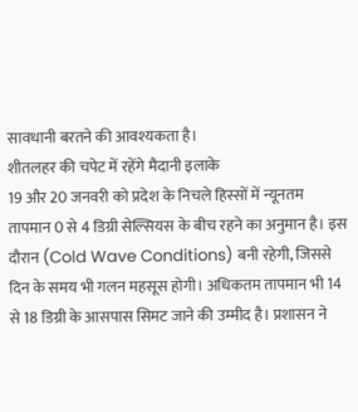सावधानी बरतने की आवश्यकता है।
शीतलहर की चपेट में रहेंगे मैदानी इलाके
19 और 20 जनवरी को प्रदेश के निचले हिस्सों में न्यूनतम तापमान 0 से 4 डिग्री सेल्सियस के बीच रहने का अनुमान है। इस दौरान (Cold Wave Conditions) बनी रहेगी, जिससे दिन के समय भी गलन महसूस होगी। अधिकतम तापमान भी 14 से 18 डिग्री के आसपास सिमट जाने की उम्मीद है। प्रशासन ने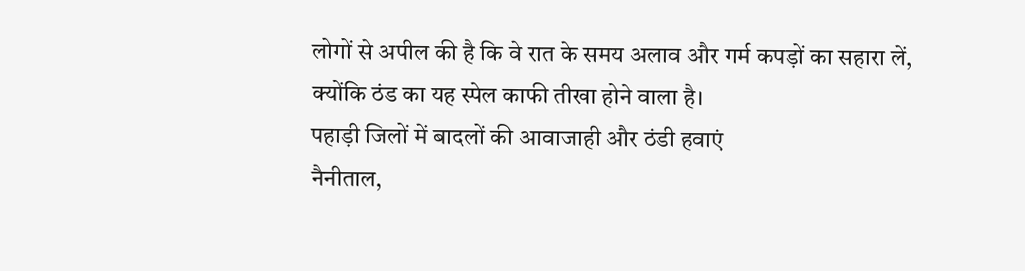लोगों से अपील की है कि वे रात के समय अलाव और गर्म कपड़ों का सहारा लें, क्योंकि ठंड का यह स्पेल काफी तीखा होने वाला है।
पहाड़ी जिलों में बादलों की आवाजाही और ठंडी हवाएं
नैनीताल,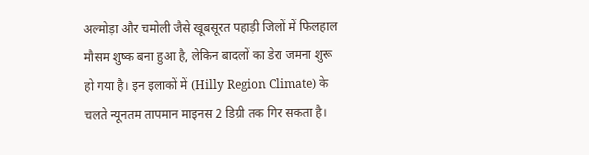अल्मोड़ा और चमोली जैसे खूबसूरत पहाड़ी जिलों में फिलहाल मौसम शुष्क बना हुआ है, लेकिन बादलों का डेरा जमना शुरू हो गया है। इन इलाकों में (Hilly Region Climate) के चलते न्यूनतम तापमान माइनस 2 डिग्री तक गिर सकता है।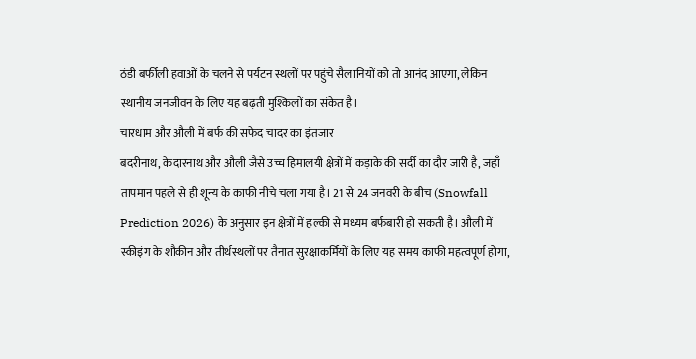ठंडी बर्फीली हवाओं के चलने से पर्यटन स्थलों पर पहुंचे सैलानियों को तो आनंद आएगा, लेकिन स्थानीय जनजीवन के लिए यह बढ़ती मुश्किलों का संकेत है।
चारधाम और औली में बर्फ की सफेद चादर का इंतजार
बदरीनाथ, केदारनाथ और औली जैसे उच्च हिमालयी क्षेत्रों में कड़ाके की सर्दी का दौर जारी है, जहाँ तापमान पहले से ही शून्य के काफी नीचे चला गया है। 21 से 24 जनवरी के बीच (Snowfall Prediction 2026) के अनुसार इन क्षेत्रों में हल्की से मध्यम बर्फबारी हो सकती है। औली में स्कीइंग के शौकीन और तीर्थस्थलों पर तैनात सुरक्षाकर्मियों के लिए यह समय काफी महत्वपूर्ण होगा,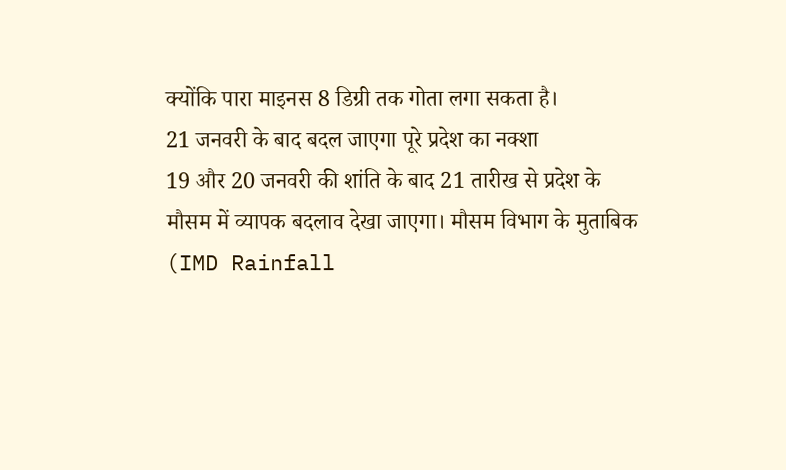क्योंकि पारा माइनस 8 डिग्री तक गोता लगा सकता है।
21 जनवरी के बाद बदल जाएगा पूरे प्रदेश का नक्शा
19 और 20 जनवरी की शांति के बाद 21 तारीख से प्रदेश के मौसम में व्यापक बदलाव देखा जाएगा। मौसम विभाग के मुताबिक (IMD Rainfall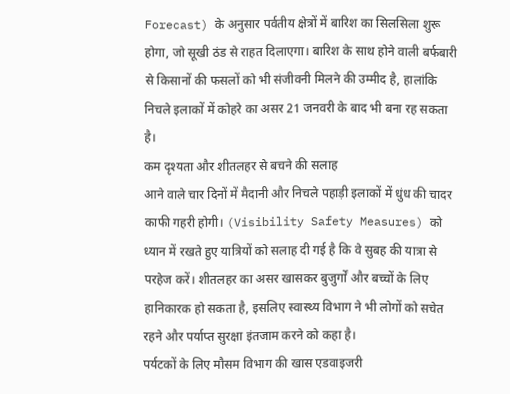Forecast) के अनुसार पर्वतीय क्षेत्रों में बारिश का सिलसिला शुरू होगा, जो सूखी ठंड से राहत दिलाएगा। बारिश के साथ होने वाली बर्फबारी से किसानों की फसलों को भी संजीवनी मिलने की उम्मीद है, हालांकि निचले इलाकों में कोहरे का असर 21 जनवरी के बाद भी बना रह सकता है।
कम दृश्यता और शीतलहर से बचने की सलाह
आने वाले चार दिनों में मैदानी और निचले पहाड़ी इलाकों में धुंध की चादर काफी गहरी होगी। (Visibility Safety Measures) को ध्यान में रखते हुए यात्रियों को सलाह दी गई है कि वे सुबह की यात्रा से परहेज करें। शीतलहर का असर खासकर बुजुर्गों और बच्चों के लिए हानिकारक हो सकता है, इसलिए स्वास्थ्य विभाग ने भी लोगों को सचेत रहने और पर्याप्त सुरक्षा इंतजाम करने को कहा है।
पर्यटकों के लिए मौसम विभाग की खास एडवाइजरी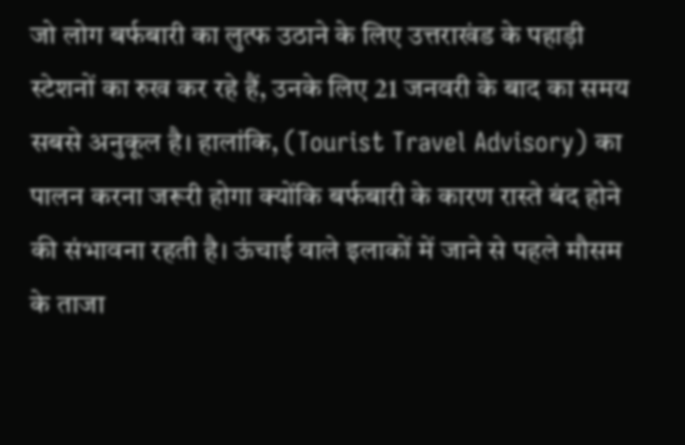जो लोग बर्फबारी का लुत्फ उठाने के लिए उत्तराखंड के पहाड़ी स्टेशनों का रुख कर रहे हैं, उनके लिए 21 जनवरी के बाद का समय सबसे अनुकूल है। हालांकि, (Tourist Travel Advisory) का पालन करना जरूरी होगा क्योंकि बर्फबारी के कारण रास्ते बंद होने की संभावना रहती है। ऊंचाई वाले इलाकों में जाने से पहले मौसम के ताजा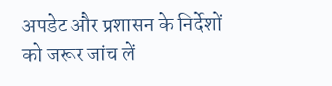अपडेट और प्रशासन के निर्देशों को जरूर जांच लें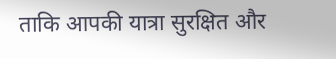ताकि आपकी यात्रा सुरक्षित और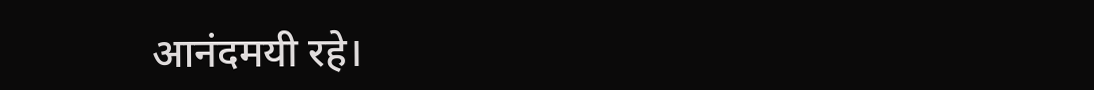आनंदमयी रहे।